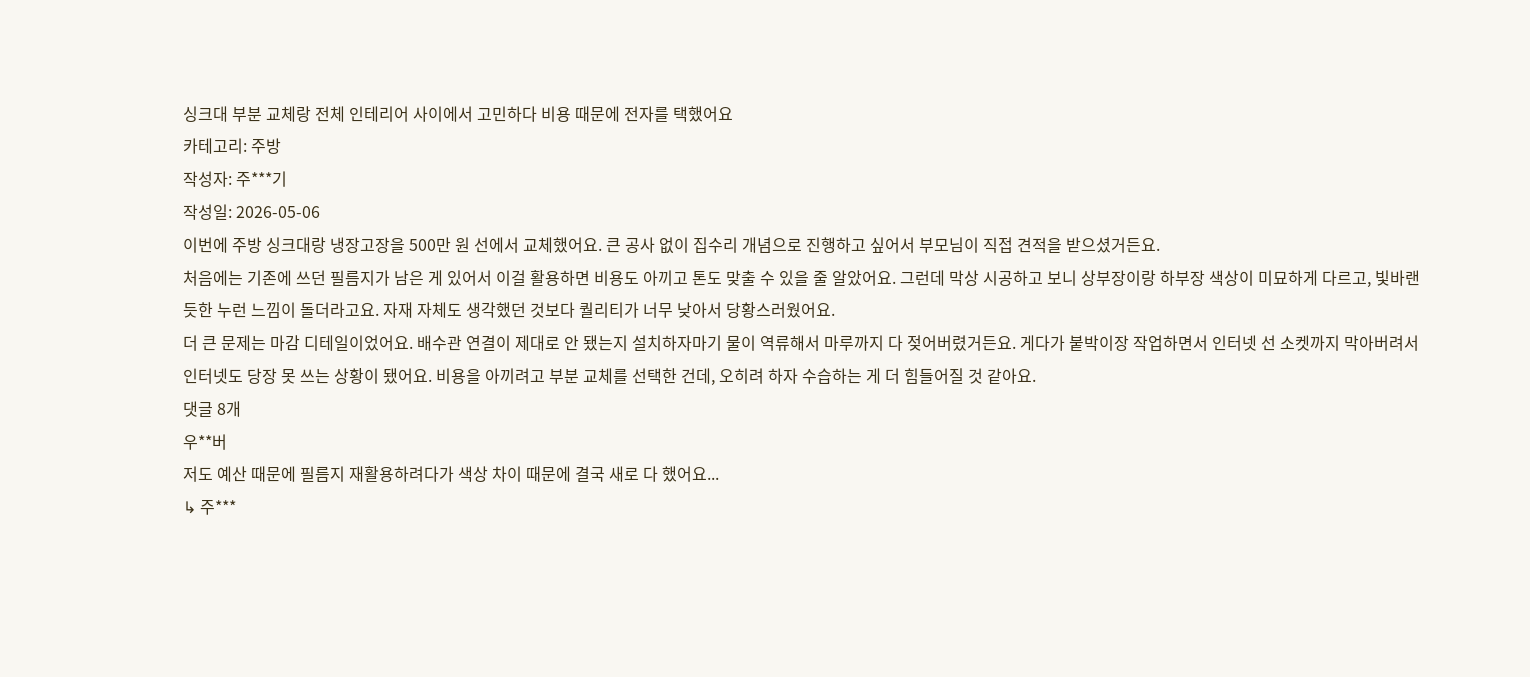싱크대 부분 교체랑 전체 인테리어 사이에서 고민하다 비용 때문에 전자를 택했어요
카테고리: 주방
작성자: 주***기
작성일: 2026-05-06
이번에 주방 싱크대랑 냉장고장을 500만 원 선에서 교체했어요. 큰 공사 없이 집수리 개념으로 진행하고 싶어서 부모님이 직접 견적을 받으셨거든요.
처음에는 기존에 쓰던 필름지가 남은 게 있어서 이걸 활용하면 비용도 아끼고 톤도 맞출 수 있을 줄 알았어요. 그런데 막상 시공하고 보니 상부장이랑 하부장 색상이 미묘하게 다르고, 빛바랜 듯한 누런 느낌이 돌더라고요. 자재 자체도 생각했던 것보다 퀄리티가 너무 낮아서 당황스러웠어요.
더 큰 문제는 마감 디테일이었어요. 배수관 연결이 제대로 안 됐는지 설치하자마기 물이 역류해서 마루까지 다 젖어버렸거든요. 게다가 붙박이장 작업하면서 인터넷 선 소켓까지 막아버려서 인터넷도 당장 못 쓰는 상황이 됐어요. 비용을 아끼려고 부분 교체를 선택한 건데, 오히려 하자 수습하는 게 더 힘들어질 것 같아요.
댓글 8개
우**버
저도 예산 때문에 필름지 재활용하려다가 색상 차이 때문에 결국 새로 다 했어요...
↳ 주***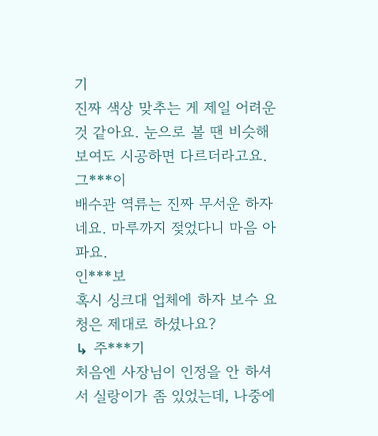기
진짜 색상 맞추는 게 제일 어려운 것 같아요. 눈으로 볼 땐 비슷해 보여도 시공하면 다르더라고요.
그***이
배수관 역류는 진짜 무서운 하자네요. 마루까지 젖었다니 마음 아파요.
인***보
혹시 싱크대 업체에 하자 보수 요청은 제대로 하셨나요?
↳ 주***기
처음엔 사장님이 인정을 안 하셔서 실랑이가 좀 있었는데, 나중에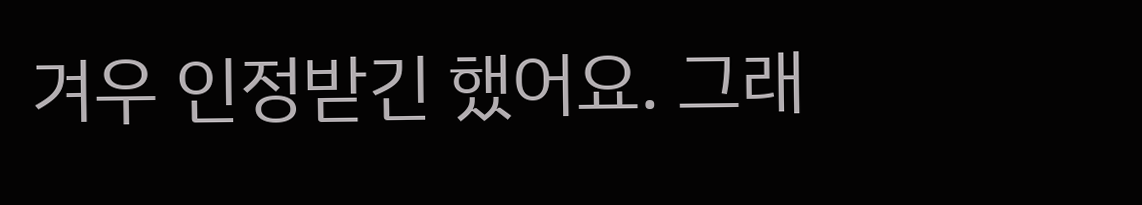겨우 인정받긴 했어요. 그래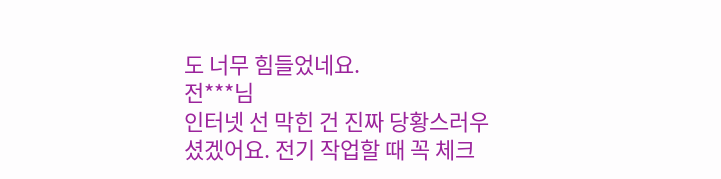도 너무 힘들었네요.
전***님
인터넷 선 막힌 건 진짜 당황스러우셨겠어요. 전기 작업할 때 꼭 체크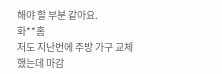해야 할 부분 같아요.
화**홈
저도 지난번에 주방 가구 교체했는데 마감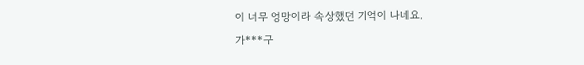이 너무 엉망이라 속상했던 기억이 나네요.
가***구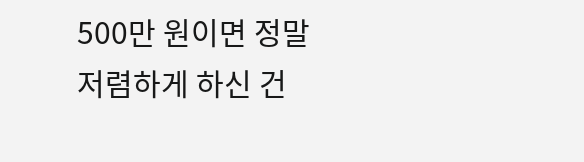500만 원이면 정말 저렴하게 하신 건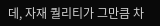데, 자재 퀄리티가 그만큼 차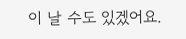이 날 수도 있겠어요.